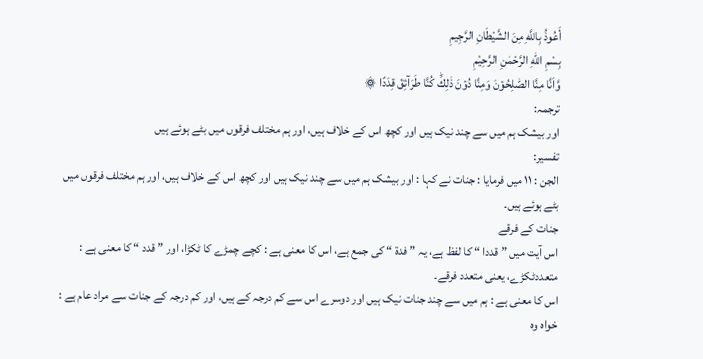أَعُوذُ بِاللَّهِ مِنَ الشَّيْطَانِ الرَّجِيمِ
بِسْمِ اللّٰهِ الرَّحْمٰنِ الرَّحِيْمِ
وَّاَنَّا مِنَّا الصّٰلِحُوۡنَ وَمِنَّا دُوۡنَ ذٰلِكَؕ كُنَّا طَرَآئِقَ قِدَدًا ۞
ترجمہ:
اور بیشک ہم میں سے چند نیک ہیں اور کچھ اس کے خلاف ہیں، اور ہم مختلف فرقوں میں بٹے ہوئے ہیں
تفسیر:
الجن : ١١ میں فرمایا : جنات نے کہا : اور بیشک ہم میں سے چند نیک ہیں اور کچھ اس کے خلاف ہیں، اور ہم مختلف فرقوں میں بٹے ہوئے ہیں۔
جنات کے فرقے
اس آیت میں ” قددا “ کا لفظ ہے، یہ ” فدۃ “ کی جمع ہے، اس کا معنی ہے : کچے چمڑے کا ٹکڑا، اور ” قدد “ کا معنی ہے : متعددٹکڑے، یعنی متعدد فرقے۔
اس کا معنی ہے : ہم میں سے چند جنات نیک ہیں اور دوسرے اس سے کم درجہ کے ہیں، اور کم درجہ کے جنات سے مراد عام ہے : خواہ وہ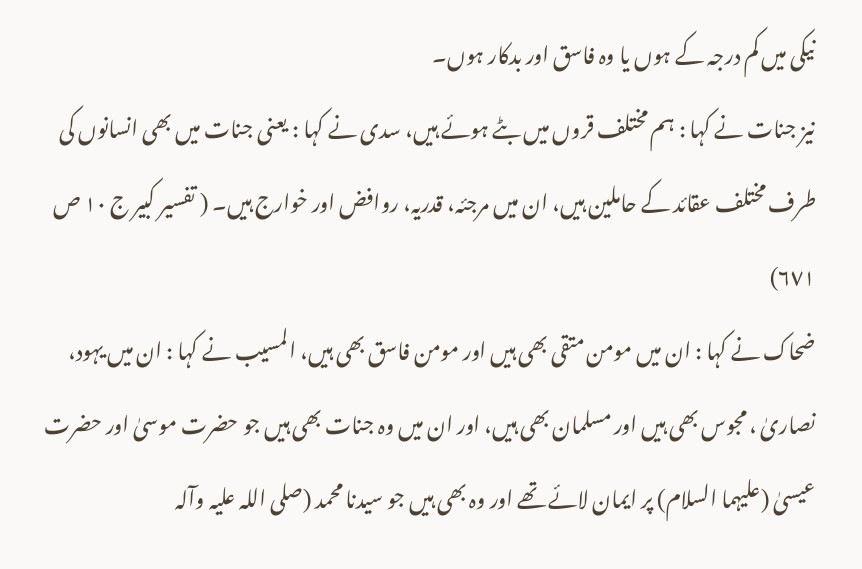نیکی میں کم درجہ کے ہوں یا وہ فاسق اور بدکار ہوں۔
نیز جنات نے کہا : ہم مختلف قروں میں بٹے ہوئے ہیں، سدی نے کہا : یعنی جنات میں بھی انسانوں کی طرف مختلف عقائد کے حاملین ہیں، ان میں مرجئہ، قدریہ، روافض اور خوارج ہیں۔ ( تفسیر کبیر ج ١٠ ص ٦٧١)
ضحاک نے کہا : ان میں مومن متقی بھی ہیں اور مومن فاسق بھی ہیں، المسیب نے کہا : ان میں یہود، نصاریٰ ، مجوس بھی ہیں اور مسلمان بھی ہیں، اور ان میں وہ جنات بھی ہیں جو حضرت موسیٰ اور حضرت عیسیٰ (علیہما السلام) پر ایمان لائے تھے اور وہ بھی ہیں جو سیدنا محمد (صلی اللہ علیہ وآلہ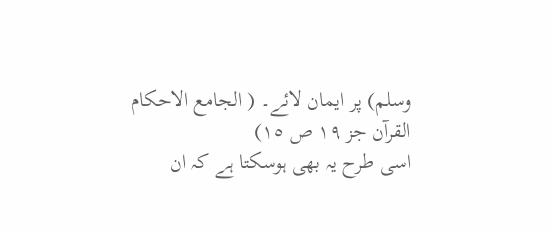وسلم) پر ایمان لائے۔ ( الجامع الاحکام القرآن جز ١٩ ص ١٥)
اسی طرح یہ بھی ہوسکتا ہے کہ ان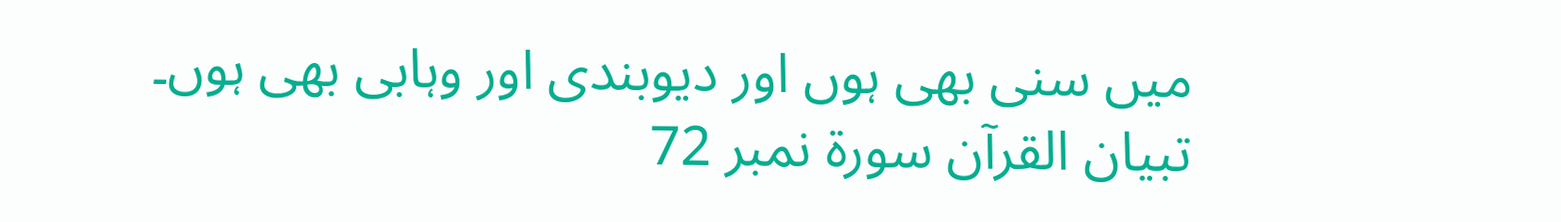میں سنی بھی ہوں اور دیوبندی اور وہابی بھی ہوں۔
تبیان القرآن سورۃ نمبر 72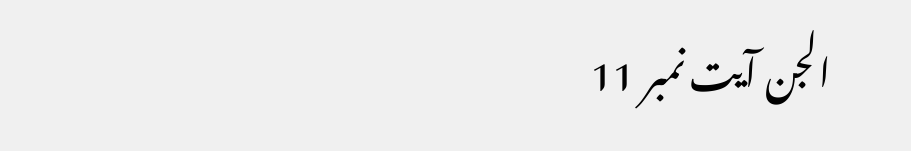الجن آیت نمبر 11